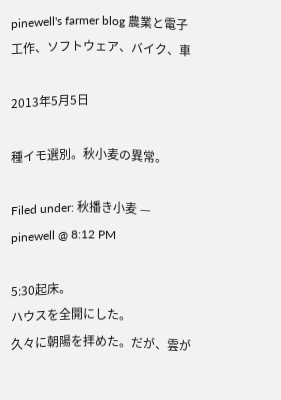pinewell's farmer blog 農業と電子工作、ソフトウェア、バイク、車

2013年5月5日

種イモ選別。秋小麦の異常。

Filed under: 秋播き小麦 — pinewell @ 8:12 PM

5:30起床。
ハウスを全開にした。
久々に朝陽を拝めた。だが、雲が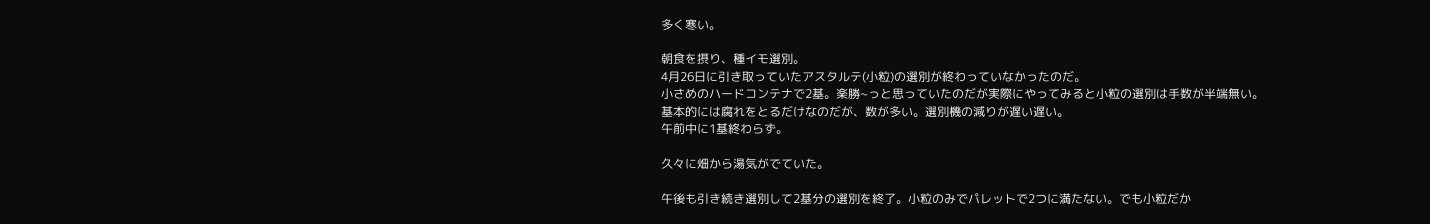多く寒い。

朝食を摂り、種イモ選別。
4月26日に引き取っていたアスタルテ(小粒)の選別が終わっていなかったのだ。
小さめのハードコンテナで2基。楽勝~っと思っていたのだが実際にやってみると小粒の選別は手数が半端無い。
基本的には腐れをとるだけなのだが、数が多い。選別機の減りが遅い遅い。
午前中に1基終わらず。

久々に畑から湯気がでていた。

午後も引き続き選別して2基分の選別を終了。小粒のみでパレットで2つに満たない。でも小粒だか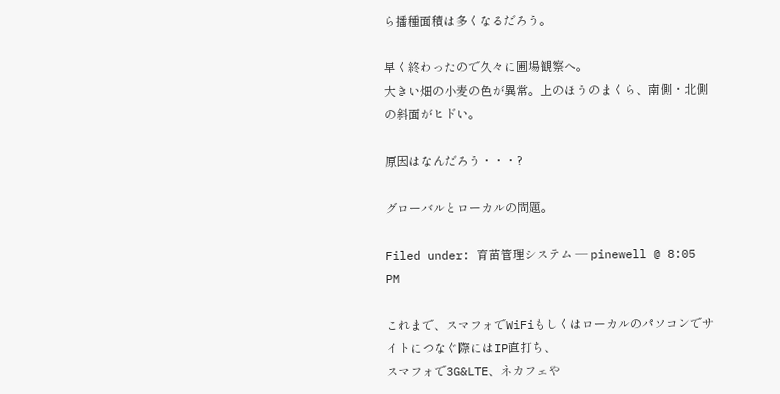ら播種面積は多くなるだろう。

早く終わったので久々に圃場観察へ。
大きい畑の小麦の色が異常。上のほうのまくら、南側・北側の斜面がヒドい。

原因はなんだろう・・・?

グローバルとローカルの問題。

Filed under: 育苗管理システム — pinewell @ 8:05 PM

これまで、スマフォでWiFiもしくはローカルのパソコンでサイトにつなぐ際にはIP直打ち、
スマフォで3G&LTE、ネカフェや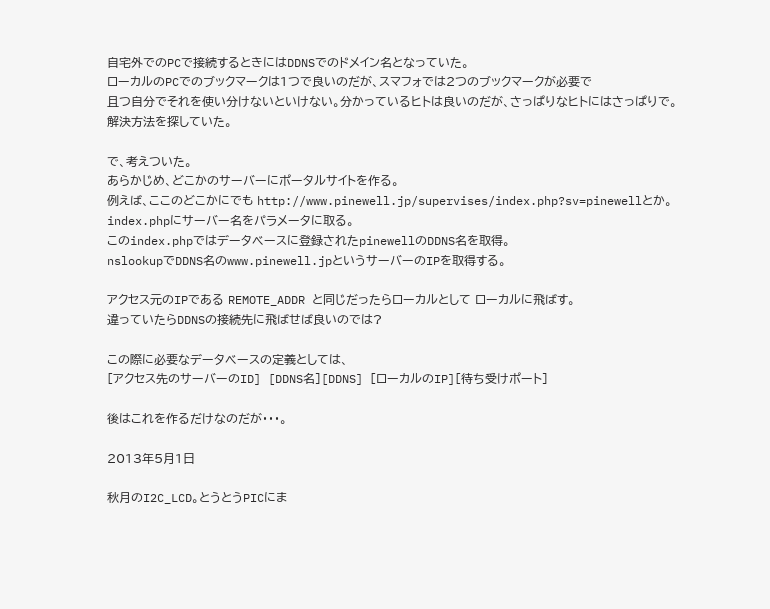自宅外でのPCで接続するときにはDDNSでのドメイン名となっていた。
ローカルのPCでのブックマークは1つで良いのだが、スマフォでは2つのブックマークが必要で
且つ自分でそれを使い分けないといけない。分かっているヒトは良いのだが、さっぱりなヒトにはさっぱりで。
解決方法を探していた。

で、考えついた。
あらかじめ、どこかのサーバーにポータルサイトを作る。
例えば、ここのどこかにでも http://www.pinewell.jp/supervises/index.php?sv=pinewellとか。
index.phpにサーバー名をパラメータに取る。
このindex.phpではデータベースに登録されたpinewellのDDNS名を取得。
nslookupでDDNS名のwww.pinewell.jpというサーバーのIPを取得する。

アクセス元のIPである REMOTE_ADDR と同じだったらローカルとして ローカルに飛ばす。
違っていたらDDNSの接続先に飛ばせば良いのでは?

この際に必要なデータベースの定義としては、
[アクセス先のサーバーのID] [DDNS名][DDNS] [ローカルのIP][待ち受けポート]

後はこれを作るだけなのだが・・・。

2013年5月1日

秋月のI2C_LCD。とうとうPICにま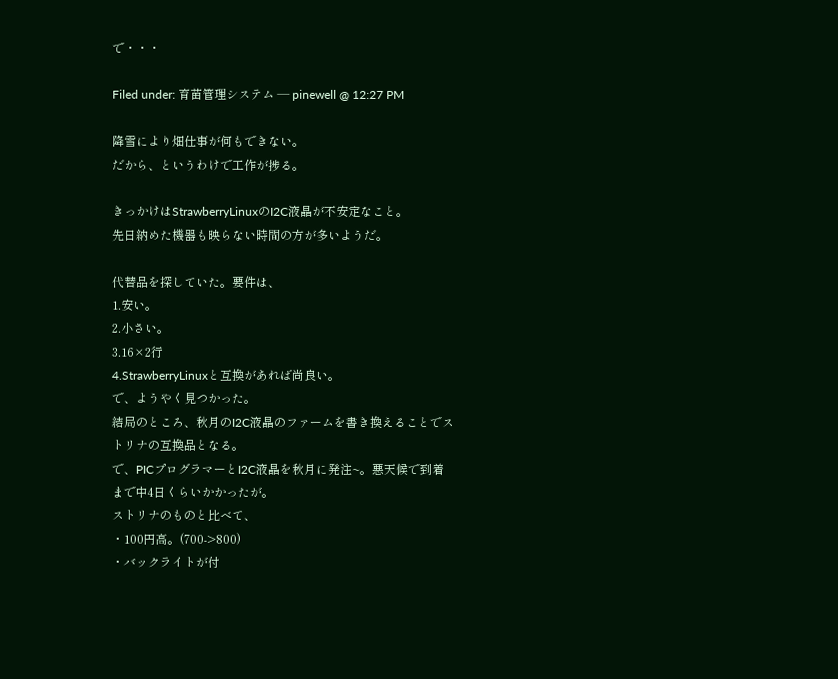で・・・

Filed under: 育苗管理システム — pinewell @ 12:27 PM

降雪により畑仕事が何もできない。
だから、というわけで工作が捗る。

きっかけはStrawberryLinuxのI2C液晶が不安定なこと。
先日納めた機器も映らない時間の方が多いようだ。

代替品を探していた。要件は、
1.安い。
2.小さい。
3.16×2行
4.StrawberryLinuxと互換があれば尚良い。
で、ようやく見つかった。
結局のところ、秋月のI2C液晶のファームを書き換えることでストリナの互換品となる。
で、PICプログラマーとI2C液晶を秋月に発注~。悪天候で到着まで中4日くらいかかったが。
ストリナのものと比べて、
・100円高。(700->800)
・バックライトが付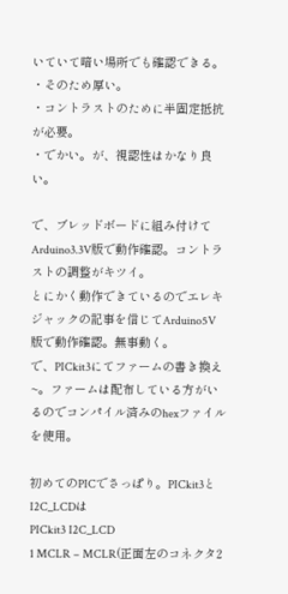いていて暗い場所でも確認できる。
・そのため厚い。
・コントラストのために半固定抵抗が必要。
・でかい。が、視認性はかなり良い。

で、ブレッドボードに組み付けてArduino3.3V版で動作確認。コントラストの調整がキツイ。
とにかく動作できているのでエレキジャックの記事を信じてArduino5V版で動作確認。無事動く。
で、PICkit3にてファームの書き換え~。ファームは配布している方がいるのでコンパイル済みのhexファイルを使用。

初めてのPICでさっぱり。PICkit3とI2C_LCDは
PICkit3 I2C_LCD
1 MCLR – MCLR(正面左のコネクタ2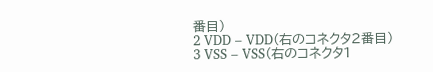番目)
2 VDD – VDD(右のコネクタ2番目)
3 VSS – VSS(右のコネクタ1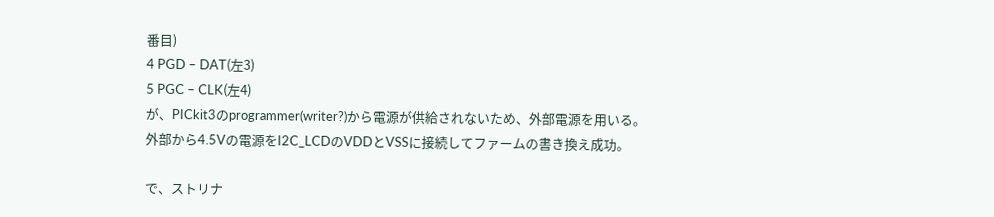番目)
4 PGD – DAT(左3)
5 PGC – CLK(左4)
が、PICkit3のprogrammer(writer?)から電源が供給されないため、外部電源を用いる。
外部から4.5Vの電源をI2C_LCDのVDDとVSSに接続してファームの書き換え成功。

で、ストリナ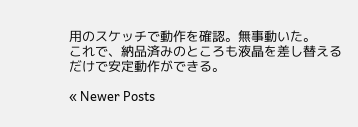用のスケッチで動作を確認。無事動いた。
これで、納品済みのところも液晶を差し替えるだけで安定動作ができる。

« Newer Posts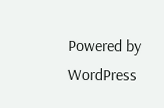Powered by WordPress